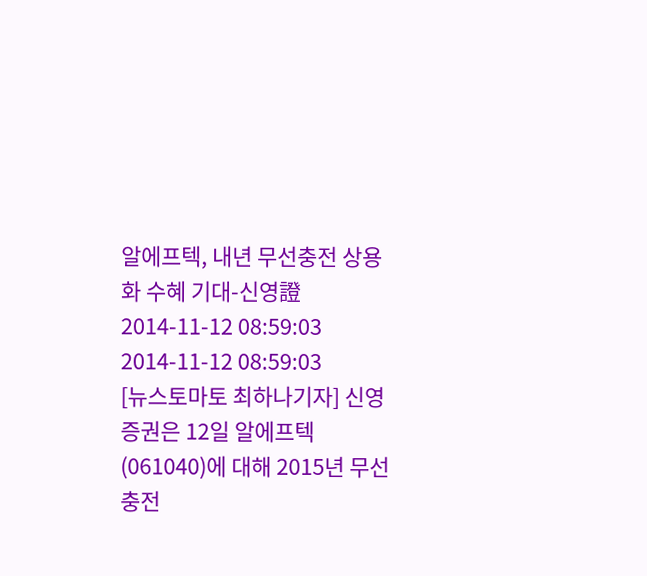알에프텍, 내년 무선충전 상용화 수혜 기대-신영證
2014-11-12 08:59:03 2014-11-12 08:59:03
[뉴스토마토 최하나기자] 신영증권은 12일 알에프텍(061040)에 대해 2015년 무선충전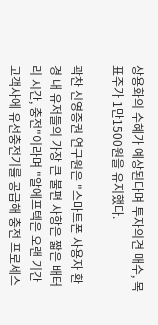상용화의 수혜가 예상된다며 투자의견 매수, 목표주가 1만1500원을 유지했다.

곽찬 신영증권 연구원은 "스마트폰 사용자 환경 내 유저들의 가장 큰 불편 사항은 짧은 배터리 시간, 충전"이라며 "알에프텍은 오랜 기간 고객사에 유선충전기를 공급해 충전 프로세스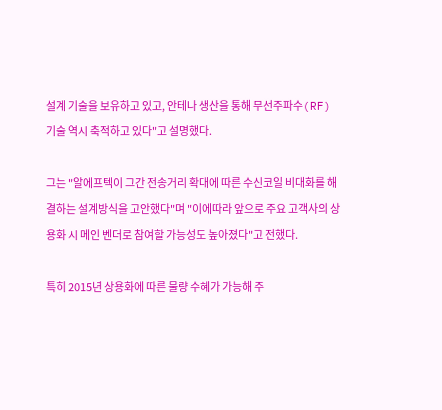설계 기술을 보유하고 있고, 안테나 생산을 통해 무선주파수(RF) 기술 역시 축적하고 있다"고 설명했다.

그는 "알에프텍이 그간 전송거리 확대에 따른 수신코일 비대화를 해결하는 설계방식을 고안했다"며 "이에따라 앞으로 주요 고객사의 상용화 시 메인 벤더로 참여할 가능성도 높아졌다"고 전했다.

특히 2015년 상용화에 따른 물량 수혜가 가능해 주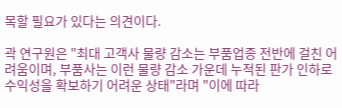목할 필요가 있다는 의견이다.

곽 연구원은 "최대 고객사 물량 감소는 부품업종 전반에 걸친 어려움이며, 부품사는 이런 물량 감소 가운데 누적된 판가 인하로 수익성을 확보하기 어려운 상태"라며 "이에 따라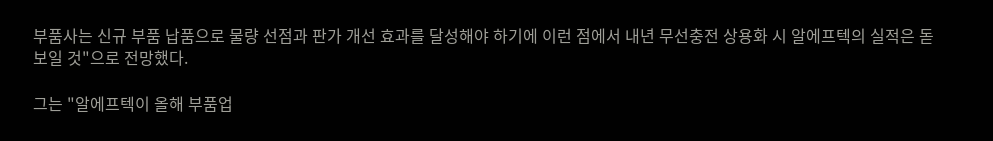부품사는 신규 부품 납품으로 물량 선점과 판가 개선 효과를 달성해야 하기에 이런 점에서 내년 무선충전 상용화 시 알에프텍의 실적은 돋보일 것"으로 전망했다.

그는 "알에프텍이 올해 부품업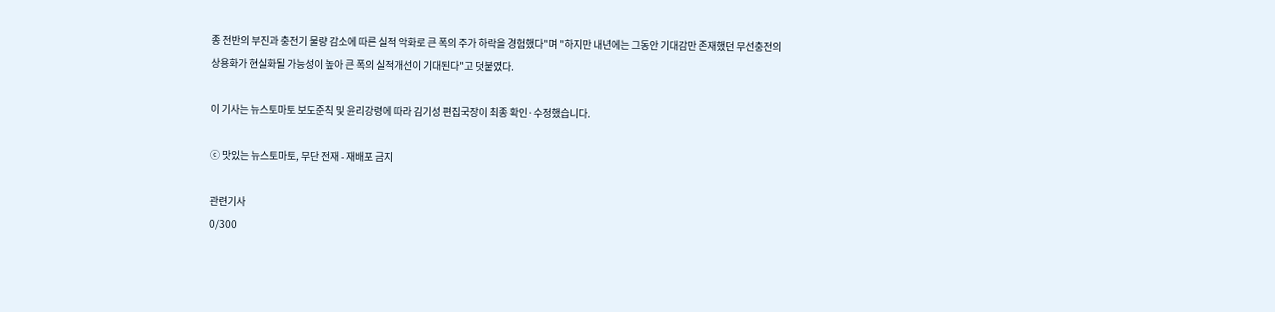종 전반의 부진과 충전기 물량 감소에 따른 실적 악화로 큰 폭의 주가 하락을 경험했다"며 "하지만 내년에는 그동안 기대감만 존재했던 무선충전의 상용화가 현실화될 가능성이 높아 큰 폭의 실적개선이 기대된다"고 덧붙였다.

이 기사는 뉴스토마토 보도준칙 및 윤리강령에 따라 김기성 편집국장이 최종 확인·수정했습니다.

ⓒ 맛있는 뉴스토마토, 무단 전재 - 재배포 금지

관련기사
0/300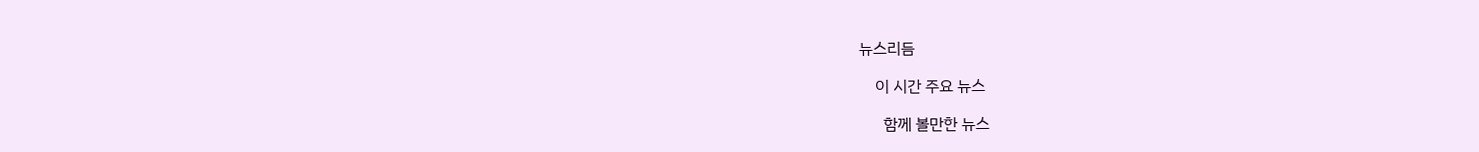뉴스리듬

    이 시간 주요 뉴스

      함께 볼만한 뉴스